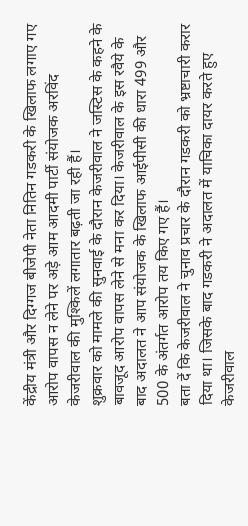केंद्रीय मंत्री और दिग्गज बीजेपी नेता नितिन गडकरी के खिलाफ लगाए गए आरोप वापस न लेने पर अड़े आम आदमी पार्टी संयोजक अरविंद केजरीवाल की मुश्किलें लगातार बढ़ती जा रही हैं।
शुक्रवार को मामले की सुनवाई के दौरान केजरीवाल ने जस्टिस के कहने के बावजूद आरोप वापस लेने से मना कर दिया। केजरीवाल के इस रवैये के बाद अदालत ने आप संयोजक के खिलाफ आईपीसी की धारा 499 और 500 के अंतर्गत आरोप तय किए गए हैं।
बता दें कि केजरीवाल ने चुनाव प्रचार के दौरान गडकरी को भ्रष्टाचारी करार दिया था। जिसके बाद गडकरी ने अदालत में याचिका दायर करते हुए केजरीवाल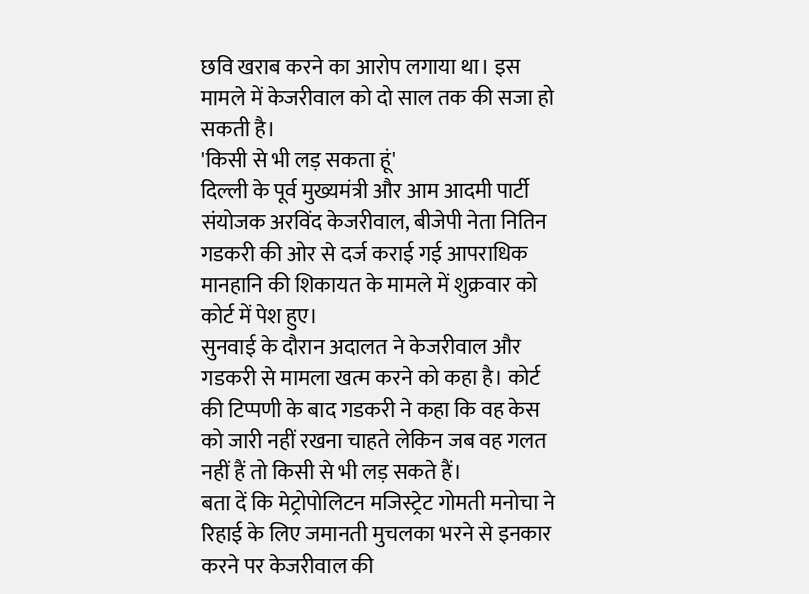छवि खराब करने का आरोप लगाया था। इस मामले में केजरीवाल को दो साल तक की सजा हो सकती है।
'किसी से भी लड़ सकता हूं'
दिल्ली के पूर्व मुख्यमंत्री और आम आदमी पार्टी संयोजक अरविंद केजरीवाल, बीजेपी नेता नितिन गडकरी की ओर से दर्ज कराई गई आपराधिक मानहानि की शिकायत के मामले में शुक्रवार को कोर्ट में पेश हुए।
सुनवाई के दौरान अदालत ने केजरीवाल और गडकरी से मामला खत्म करने को कहा है। कोर्ट की टिप्पणी के बाद गडकरी ने कहा कि वह केस को जारी नहीं रखना चाहते लेकिन जब वह गलत नहीं हैं तो किसी से भी लड़ सकते हैं।
बता दें कि मेट्रोपोलिटन मजिस्ट्रेट गोमती मनोचा ने रिहाई के लिए जमानती मुचलका भरने से इनकार करने पर केजरीवाल की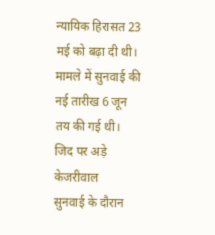न्यायिक हिरासत 23 मई को बढ़ा दी थी। मामले में सुनवाई की नई तारीख 6 जून तय की गई थी।
जिद पर अड़े केजरीवाल
सुनवाई के दौरान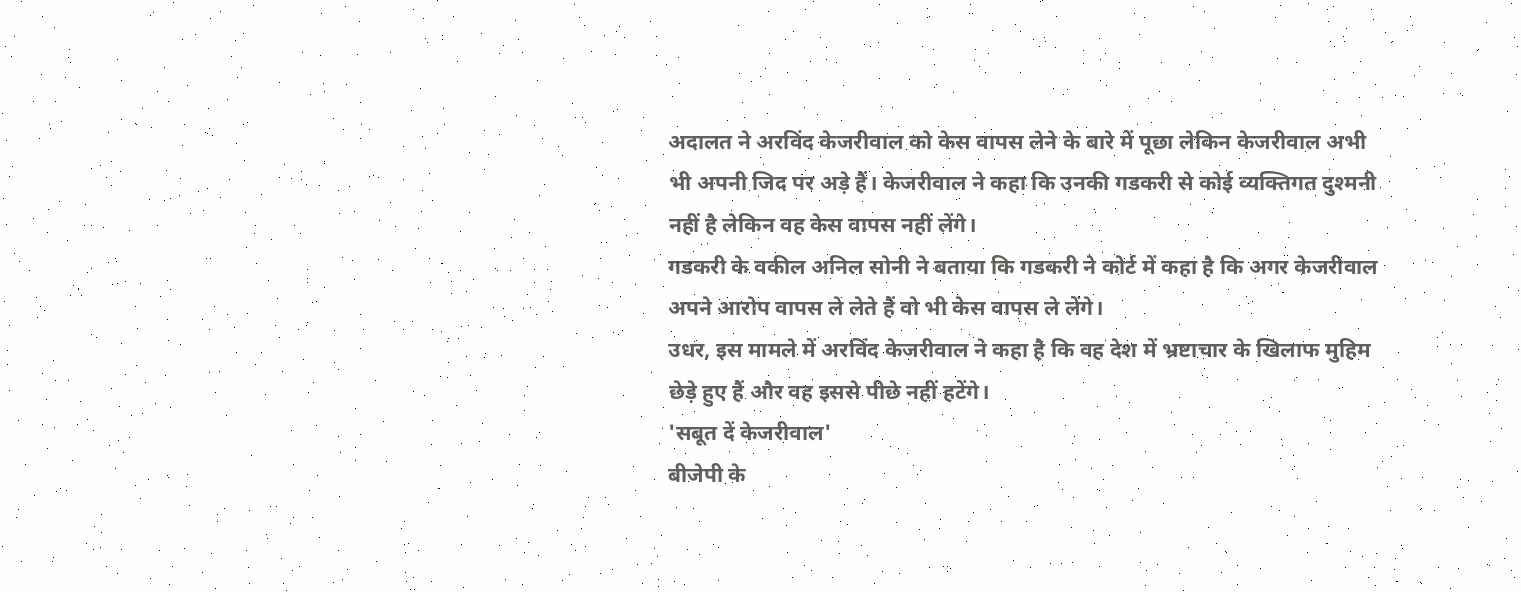अदालत ने अरविंद केजरीवाल को केस वापस लेने के बारे में पूछा लेकिन केजरीवाल अभी भी अपनी जिद पर अड़े हैं। केजरीवाल ने कहा कि उनकी गडकरी से कोई व्यक्तिगत दुश्मनी नहीं है लेकिन वह केस वापस नहीं लेंगे।
गडकरी के वकील अनिल सोनी ने बताया कि गडकरी ने कोर्ट में कहा है कि अगर केजरीवाल अपने आरोप वापस ले लेते हैं वो भी केस वापस ले लेंगे।
उधर, इस मामले में अरविंद केजरीवाल ने कहा है कि वह देश में भ्रष्टाचार के खिलाफ मुहिम छेड़े हुए हैं और वह इससे पीछे नहीं हटेंगे।
'सबूत दें केजरीवाल'
बीजेपी के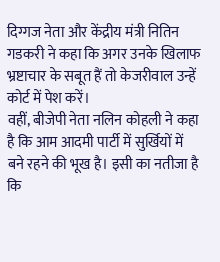दिग्गज नेता और केंद्रीय मंत्री नितिन गडकरी ने कहा कि अगर उनके खिलाफ भ्रष्टाचार के सबूत हैं तो केजरीवाल उन्हें कोर्ट में पेश करें।
वहीं, बीजेपी नेता नलिन कोहली ने कहा है कि आम आदमी पार्टी में सुर्खियों में बने रहने की भूख है। इसी का नतीजा है कि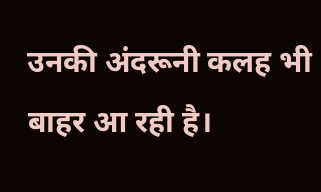उनकी अंदरूनी कलह भी बाहर आ रही है।